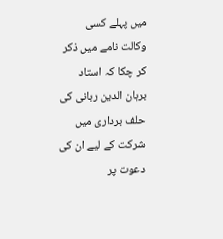میں پہلے کسی وکالت نامے میں ذکر کر چکا کہ استاد برہان الدین ربانی کی حلف برداری میں شرکت کے لیے ان کی دعوت پر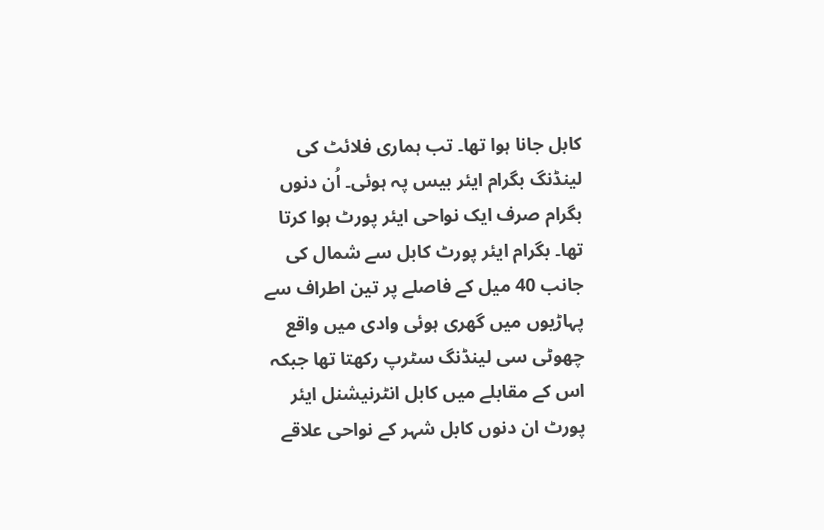کابل جانا ہوا تھا۔ تب ہماری فلائٹ کی لینڈنگ بگرام ایئر بیس پہ ہوئی۔ اُن دنوں بگرام صرف ایک نواحی ایئر پورٹ ہوا کرتا تھا۔ بگرام ایئر پورٹ کابل سے شمال کی جانب 40 میل کے فاصلے پر تین اطراف سے پہاڑیوں میں گھری ہوئی وادی میں واقع چھوٹی سی لینڈنگ سٹرپ رکھتا تھا جبکہ اس کے مقابلے میں کابل انٹرنیشنل ایئر پورٹ ان دنوں کابل شہر کے نواحی علاقے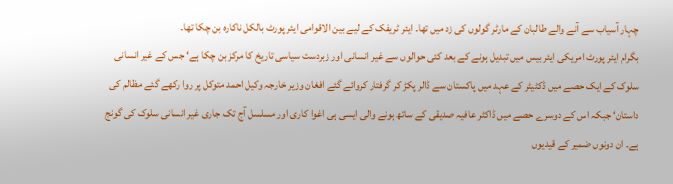چہار آسیاب سے آنے والے طالبان کے مارٹر گولوں کی زد میں تھا۔ ایئر ٹریفک کے لیے بین الاقوامی ایئر پورٹ بالکل ناکارہ بن چکا تھا۔
بگرام ایئر پورٹ امریکی ایئر بیس میں تبدیل ہونے کے بعد کئی حوالوں سے غیر انسانی اور زبردست سیاسی تاریخ کا مرکز بن چکا ہے‘ جس کے غیر انسانی سلوک کے ایک حصے میں ڈکٹیٹر کے عہد میں پاکستان سے ڈالر پکڑ کر گرفتار کروائے گئے افغان وزیر خارجہ وکیل احمد متوکل پر روا رکھے گئے مظالم کی داستان‘ جبکہ اس کے دوسرے حصے میں ڈاکٹر عافیہ صدیقی کے ساتھ ہونے والی ایسی ہی اغوا کاری اور مسلسل آج تک جاری غیر انسانی سلوک کی گونج ہے۔ ان دونوں ضمیر کے قیدیوں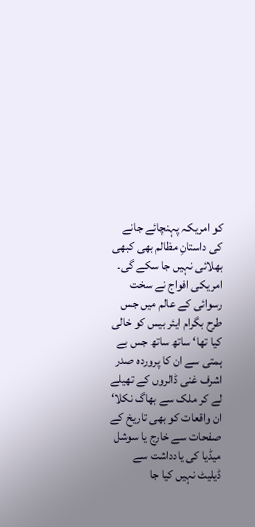کو امریکہ پہنچائے جانے کی داستانِ مظالم بھی کبھی بھلائی نہیں جا سکے گی۔
امریکی افواج نے سخت رسوائی کے عالم میں جس طرح بگرام ایئر بیس کو خالی کیا تھا‘ ساتھ ساتھ جس بے ہمتی سے ان کا پروردہ صدر اشرف غنی ڈالروں کے تھیلے لے کر ملک سے بھاگ نکلا‘ ان واقعات کو بھی تاریخ کے صفحات سے خارج یا سوشل میڈیا کی یادداشت سے ڈیلیٹ نہیں کیا جا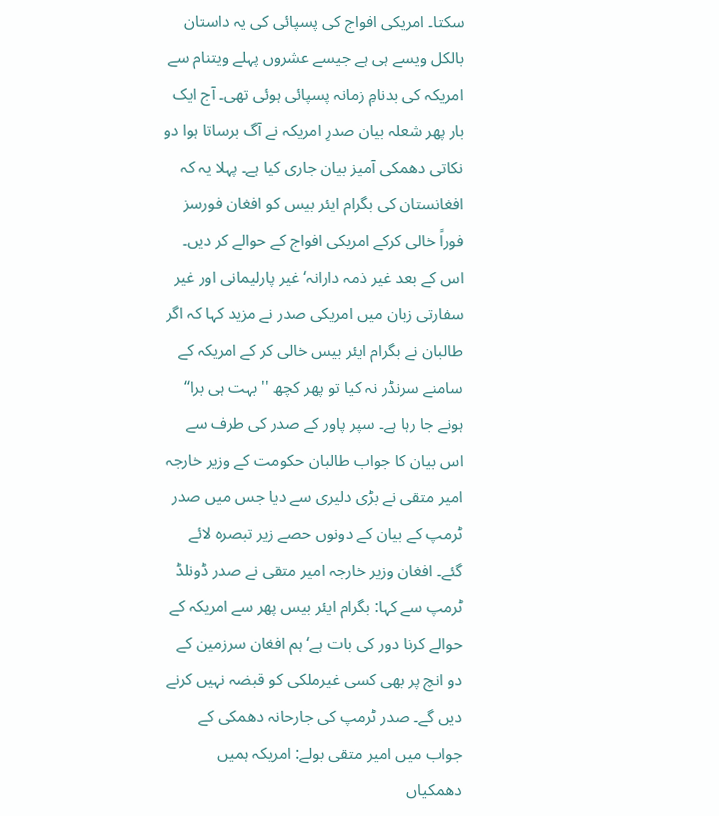سکتا۔ امریکی افواج کی پسپائی کی یہ داستان بالکل ویسے ہی ہے جیسے عشروں پہلے ویتنام سے امریکہ کی بدنامِ زمانہ پسپائی ہوئی تھی۔ آج ایک بار پھر شعلہ بیان صدرِ امریکہ نے آگ برساتا ہوا دو نکاتی دھمکی آمیز بیان جاری کیا ہے۔ پہلا یہ کہ افغانستان کی بگرام ایئر بیس کو افغان فورسز فوراً خالی کرکے امریکی افواج کے حوالے کر دیں۔ اس کے بعد غیر ذمہ دارانہ‘ غیر پارلیمانی اور غیر سفارتی زبان میں امریکی صدر نے مزید کہا کہ اگر طالبان نے بگرام ایئر بیس خالی کر کے امریکہ کے سامنے سرنڈر نہ کیا تو پھر کچھ ''بہت ہی برا‘‘ ہونے جا رہا ہے۔ سپر پاور کے صدر کی طرف سے اس بیان کا جواب طالبان حکومت کے وزیر خارجہ امیر متقی نے بڑی دلیری سے دیا جس میں صدر ٹرمپ کے بیان کے دونوں حصے زیر تبصرہ لائے گئے۔ افغان وزیر خارجہ امیر متقی نے صدر ڈونلڈ ٹرمپ سے کہا: بگرام ایئر بیس پھر سے امریکہ کے حوالے کرنا دور کی بات ہے‘ ہم افغان سرزمین کے دو انچ پر بھی کسی غیرملکی کو قبضہ نہیں کرنے دیں گے۔ صدر ٹرمپ کی جارحانہ دھمکی کے جواب میں امیر متقی بولے: امریکہ ہمیں دھمکیاں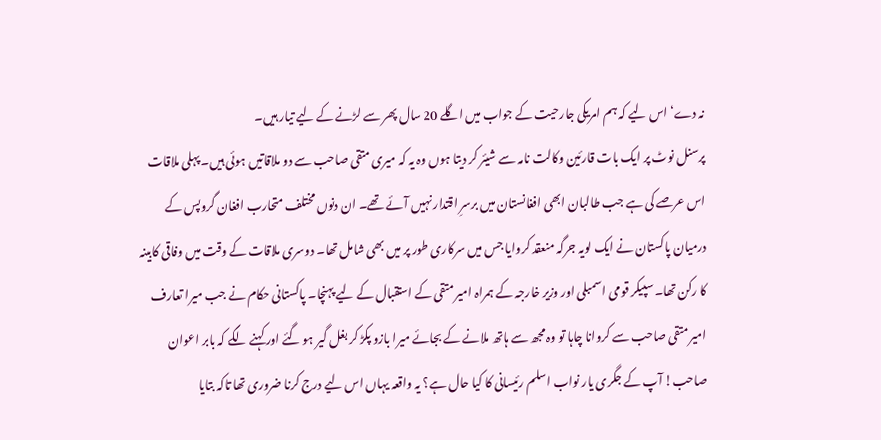نہ دے‘ اس لیے کہ ہم امریکی جارحیت کے جواب میں اگلے 20 سال پھر سے لڑنے کے لیے تیار ہیں۔
پرسنل نوٹ پر ایک بات قارئین وکالت نامہ سے شیئر کر دیتا ہوں وہ یہ کہ میری متقی صاحب سے دو ملاقاتیں ہوئی ہیں۔ پہلی ملاقات اس عرصے کی ہے جب طالبان ابھی افغانستان میں برسرِ اقتدار نہیں آئے تھے۔ ان دنوں مختلف متحارب افغان گروپس کے درمیان پاکستان نے ایک لویہ جرگہ منعقد کروایا جس میں سرکاری طور پر میں بھی شامل تھا۔ دوسری ملاقات کے وقت میں وفاقی کابینہ کا رکن تھا۔ سپیکر قومی اسمبلی اور وزیر خارجہ کے ہمراہ امیر متقی کے استقبال کے لیے پہنچا۔ پاکستانی حکام نے جب میرا تعارف امیر متقی صاحب سے کروانا چاہا تو وہ مجھ سے ہاتھ ملانے کے بجائے میرا بازو پکڑ کر بغل گیر ہو گئے اور کہنے لگے کہ بابر اعوان صاحب! آپ کے جگری یار نواب اسلم رئیسانی کا کیا حال ہے؟ یہ واقعہ یہاں اس لیے درج کرنا ضروری تھا تاکہ بتایا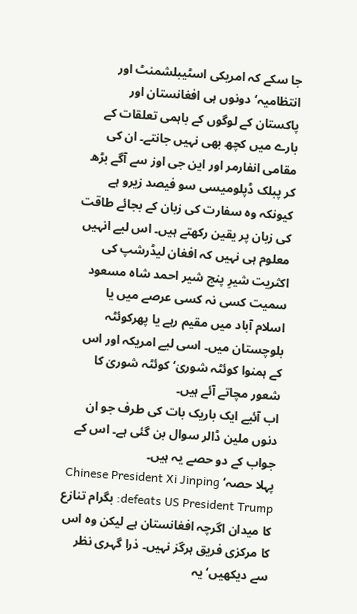جا سکے کہ امریکی اسٹیبلشمنٹ اور انتظامیہ‘ دونوں ہی افغانستان اور پاکستان کے لوگوں کے باہمی تعلقات کے بارے میں کچھ بھی نہیں جانتے۔ ان کی مقامی انفارمر اور این جی اوز سے آگے بڑھ کر پبلک ڈپلومیسی سو فیصد زیرو ہے کیونکہ وہ سفارت کی زبان کے بجائے طاقت کی زبان پر یقین رکھتے ہیں۔ اس لیے انہیں معلوم ہی نہیں کہ افغان لیڈرشپ کی اکثریت شیرِ پنج شیر احمد شاہ مسعود سمیت کسی نہ کسی عرصے میں یا اسلام آباد میں مقیم رہے یا پھرکوئٹہ بلوچستان میں۔ اسی لیے امریکہ اور اس کے ہمنوا کوئٹہ شوریٰ‘ کوئٹہ شوریٰ کا شعور مچاتے آئے ہیں۔
اب آئیے ایک باریک بات کی طرف جو ان دنوں ملین ڈالر سوال بن گئی ہے۔ اس کے جواب کے دو حصے یہ ہیں۔
پہلا حصہ‘ Chinese President Xi Jinping defeats US President Trump: بگرام تنازع کا میدان اگرچہ افغانستان ہے لیکن وہ اس کا مرکزی فریق ہرگز نہیں۔ ذرا گہری نظر سے دیکھیں‘ یہ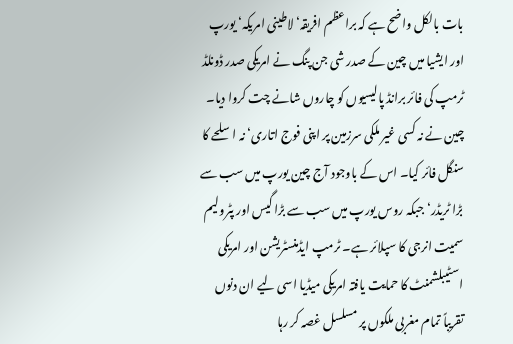بات بالکل واضح ہے کہ براعظم افریقہ‘ لاطینی امریکہ‘ یورپ اور ایشیا میں چین کے صدر شی جن پنگ نے امریکی صدر ڈونلڈ ٹرمپ کی فائر برانڈ پالیسیوں کو چاروں شانے چت کروا دیا۔ چین نے نہ کسی غیر ملکی سرزمین پر اپنی فوج اتاری‘ نہ اسلحے کا سنگل فائر کیا۔ اس کے باوجود آج چین یورپ میں سب سے بڑا ٹریڈر‘ جبکہ روس یورپ میں سب سے بڑا گیس اور پٹرولیم سمیت انرجی کا سپلائر ہے۔ ٹرمپ ایڈمنسٹریشن اور امریکی اسٹیبلشمنٹ کا حمایت یافتہ امریکی میڈیا اسی لیے ان دنوں تقریباً تمام مغربی ملکوں پر مسلسل غصہ کر رہا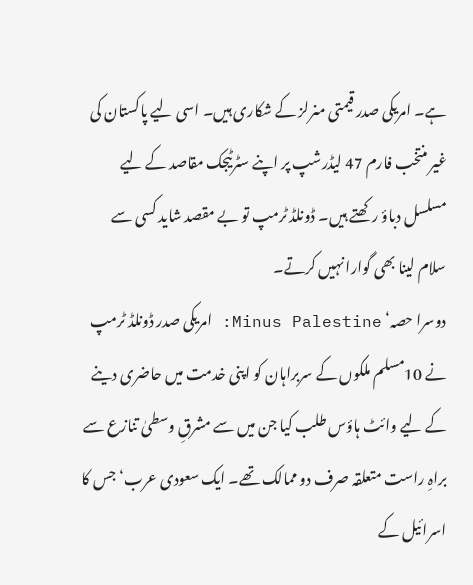ہے۔ امریکی صدر قیمتی منرلز کے شکاری ہیں۔ اسی لیے پاکستان کی غیر منتخب فارم 47 لیڈرشپ پر اپنے سٹرٹیجک مقاصد کے لیے مسلسل دباؤ رکھتے ہیں۔ ڈونلڈ ٹرمپ تو بے مقصد شاید کسی سے سلام لینا بھی گوارا نہیں کرتے۔
دوسرا حصہ‘ Minus Palestine: امریکی صدر ڈونلڈ ٹرمپ نے 10مسلم ملکوں کے سربراہان کو اپنی خدمت میں حاضری دینے کے لیے وائٹ ہاؤس طلب کیا جن میں سے مشرقِ وسطیٰ تنازع سے براہِ راست متعلقہ صرف دو ممالک تھے۔ ایک سعودی عرب‘ جس کا اسرائیل کے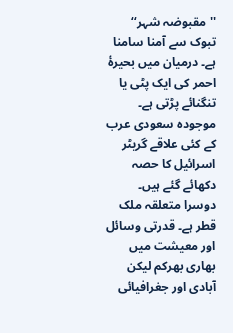''مقبوضہ شہر‘‘ تبوک سے آمنا سامنا ہے۔ درمیان میں بحیرۂ احمر کی ایک پٹی یا تنگنائے پڑتی ہے۔ موجودہ سعودی عرب کے کئی علاقے گریٹر اسرائیل کا حصہ دکھائے گئے ہیں۔ دوسرا متعلقہ ملک قطر ہے۔ قدرتی وسائل اور معیشت میں بھاری بھرکم لیکن آبادی اور جغرافیائی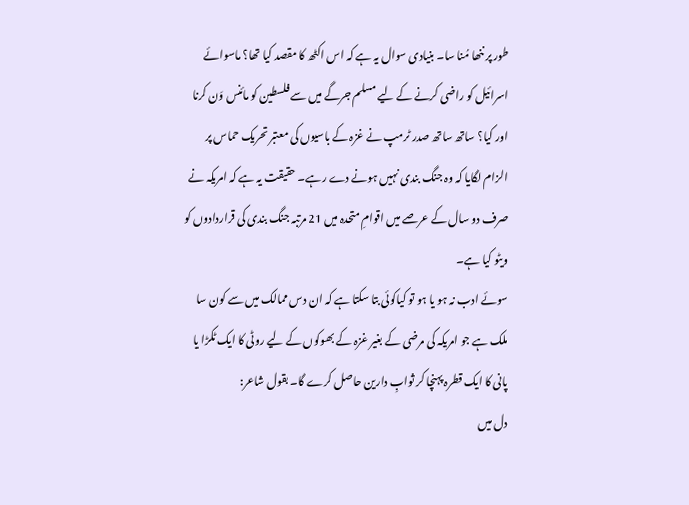طور پر ننھا مُنا سا۔ بنیادی سوال یہ ہے کہ اس اکٹھ کا مقصد کیا تھا؟ ماسوائے اسرائیل کو راضی کرنے کے لیے مسلم جرگے میں سے فلسطین کو مائنس وَن کرنا اور کیا؟ ساتھ ساتھ صدر ٹرمپ نے غزہ کے باسیوں کی معتبر تحریک حماس پر الزام لگایا کہ وہ جنگ بندی نہیں ہونے دے رہے۔ حقیقت یہ ہے کہ امریکہ نے صرف دو سال کے عرصے میں اقوامِ متحدہ میں 21 مرتبہ جنگ بندی کی قراردادوں کو ویٹو کیا ہے۔
سوئے ادب نہ ہو یا ہو تو کیاکوئی بتا سکتا ہے کہ ان دس ممالک میں سے کون سا ملک ہے جو امریکہ کی مرضی کے بغیر غزہ کے بھوکوں کے لیے روٹی کا ایک ٹکڑا یا پانی کا ایک قطرہ پہنچا کر ثوابِ دارین حاصل کرے گا۔ بقول شاعر:
دل میں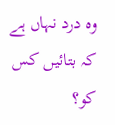وہ درد نہاں ہے کہ بتائیں کس کو؟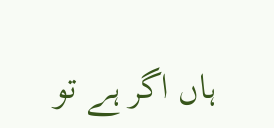ہاں اگر ہے تو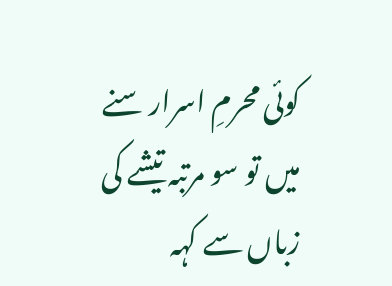کوئی محرمِ اسرار سنے
میں تو سو مرتبہ تیشے کی زباں سے کہہ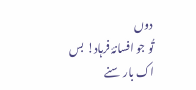دوں
تُو جو افسانۂ فرہاد! بس اک بار سنے